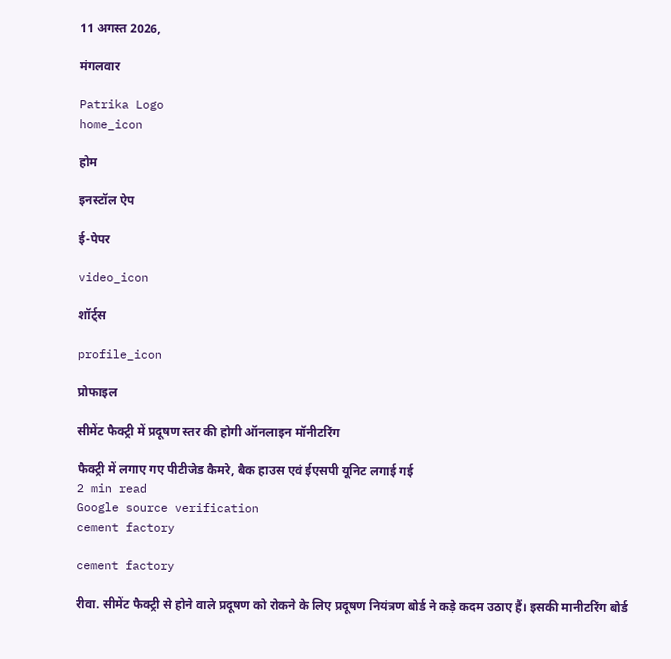11 अगस्त 2026,

मंगलवार

Patrika Logo
home_icon

होम

इनस्टॉल ऐप

ई-पेपर

video_icon

शॉर्ट्स

profile_icon

प्रोफाइल

सीमेंट फैक्ट्री में प्रदूषण स्तर की होगी ऑनलाइन मॉनीटरिंग

फैक्ट्री में लगाए गए पीटीजेड कैमरे, बैक हाउस एवं ईएसपी यूनिट लगाई गई
2 min read
Google source verification
cement factory

cement factory

रीवा. सीमेंट फैक्ट्री से होने वाले प्रदूषण को रोकने के लिए प्रदूषण नियंत्रण बोर्ड ने कड़े कदम उठाए हैं। इसकी मानीटरिंग बोर्ड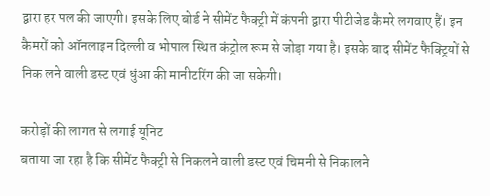द्वारा हर पल की जाएगी। इसके लिए बोर्ड ने सीमेंट फैक्ट्री में कंपनी द्वारा पीटीजेड कैमरे लगवाए हैं। इन कैमरों को ऑनलाइन दिल्ली व भोपाल स्थित कंट्रोल रूम से जोड़ा गया है। इसके बाद सीमेंट फैक्ट्रियों से निक लने वाली डस्ट एवं धुंआ की मानीटरिंग की जा सकेगी।

करोड़ों की लागत से लगाई यूनिट
बताया जा रहा है कि सीमेंट फैक्ट्री से निकलने वाली डस्ट एवं चिमनी से निकालने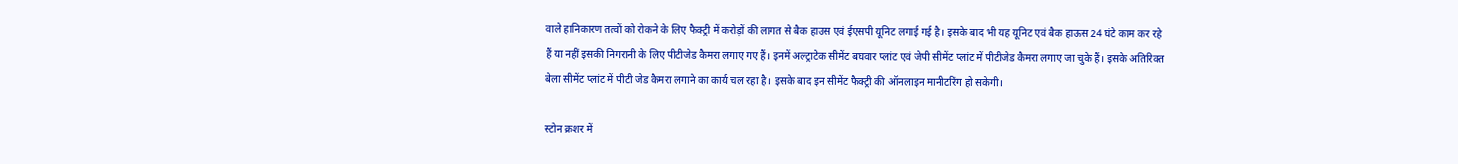वाले हानिकारण तत्वों को रोकने के लिए फैक्ट्री में करोड़ों की लागत से बैक हाउस एवं ईएसपी यूनिट लगाई गई है। इसके बाद भी यह यूनिट एवं बैक हाऊस 24 घंटे काम कर रहे हैं या नहीं इसकी निगरानी के लिए पीटीजेड कैमरा लगाए गए हैं। इनमें अल्ट्राटेक सीमेंट बघवार प्लांट एवं जेपी सीमेंट प्लांट में पीटीजेड कैमरा लगाए जा चुके हैं। इसके अतिरिक्त बेला सीमेंट प्लांट में पीटी जेड कैमरा लगाने का कार्य चल रहा है। इसके बाद इन सीमेंट फैक्ट्री की ऑनलाइन मानीटरिंग हो सकेगी।

स्टोन क्रशर में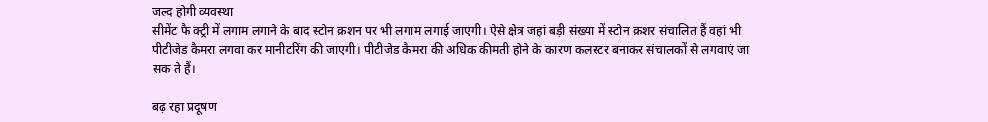जल्द होगी व्यवस्था
सीमेंट फै क्ट्री में लगाम लगाने के बाद स्टोन क्रशन पर भी लगाम लगाई जाएगी। ऐसे क्षेत्र जहां बड़ी संख्या में स्टोन क्रशर संचालित हैं वहां भी पीटीजेड कैमरा लगवा कर मानीटरिंग की जाएगी। पीटीजेड कैमरा की अधिक कीमती होने के कारण कलस्टर बनाकर संचालकों से लगवाएं जा सक ते हैं।

बढ़ रहा प्रदूषण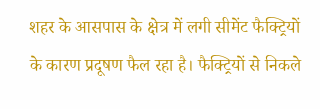शहर के आसपास के क्षेत्र में लगी सीमेंट फैक्ट्रियों के कारण प्रदूषण फैल रहा है। फैक्ट्रियों से निकले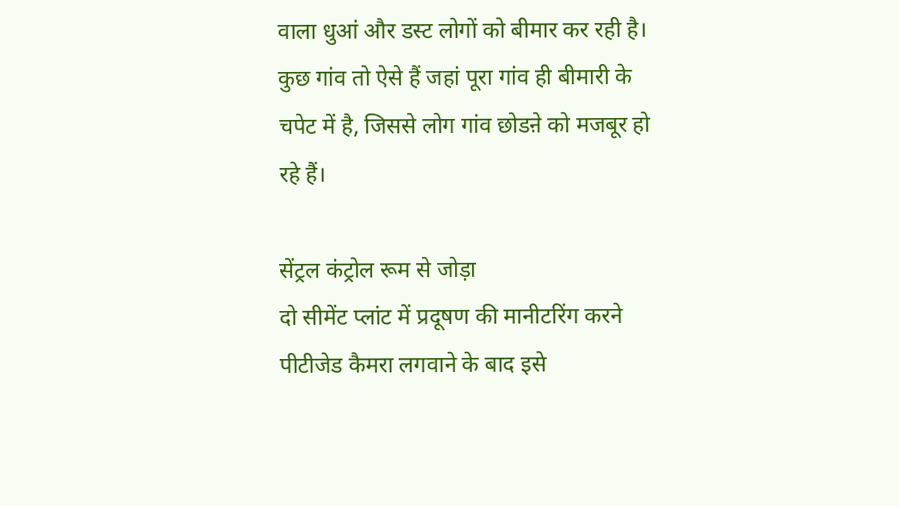वाला धुआं और डस्ट लोगों को बीमार कर रही है। कुछ गांव तो ऐसे हैं जहां पूरा गांव ही बीमारी के चपेट में है, जिससे लोग गांव छोडऩे को मजबूर हो रहे हैं।

सेंट्रल कंट्रोल रूम से जोड़ा
दो सीमेंट प्लांट में प्रदूषण की मानीटरिंग करने पीटीजेड कैमरा लगवाने के बाद इसे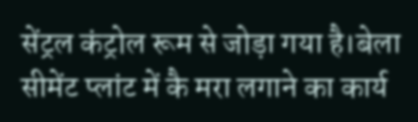सेंट्रल कंट्रोल रूम से जोड़ा गया है।बेला सीमेंट प्लांट में कै मरा लगाने का कार्य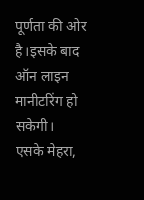पूर्णता की ओर है।इसके बाद ऑन लाइन मानीटरिंग हो सकेगी।
एसके मेहरा,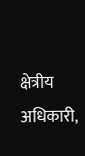क्षेत्रीय अधिकारी,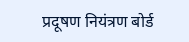प्रदूषण नियंत्रण बोर्ड